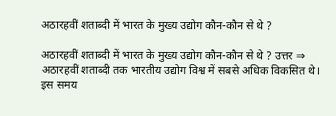अठारहवीं शताब्दी में भारत के मुख्य उद्योग कौन-कौन से थे ?

अठारहवीं शताब्दी में भारत के मुख्य उद्योग कौन-कौन से थे ? उत्तर ⇒ अठारहवीं शताब्दी तक भारतीय उद्योग विश्व में सबसे अधिक विकसित थे। इस समय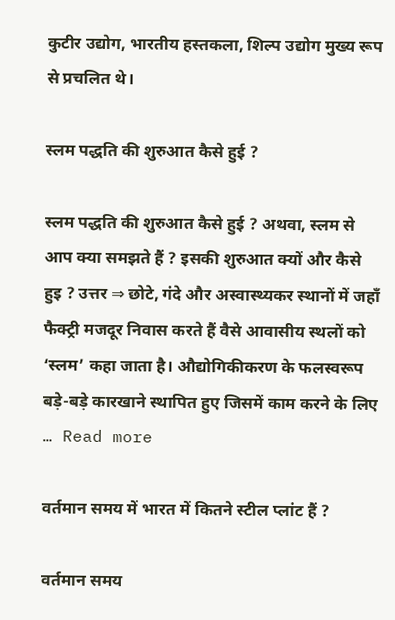कुटीर उद्योग, भारतीय हस्तकला, शिल्प उद्योग मुख्य रूप से प्रचलित थे।

स्लम पद्धति की शुरुआत कैसे हुई ?

स्लम पद्धति की शुरुआत कैसे हुई ? अथवा, स्लम से आप क्या समझते हैं ? इसकी शुरुआत क्यों और कैसे हुइ ? उत्तर ⇒ छोटे, गंदे और अस्वास्थ्यकर स्थानों में जहाँ फैक्ट्री मजदूर निवास करते हैं वैसे आवासीय स्थलों को ‘स्लम’ कहा जाता है। औद्योगिकीकरण के फलस्वरूप बड़े-बड़े कारखाने स्थापित हुए जिसमें काम करने के लिए … Read more

वर्तमान समय में भारत में कितने स्टील प्लांट हैं ?

वर्तमान समय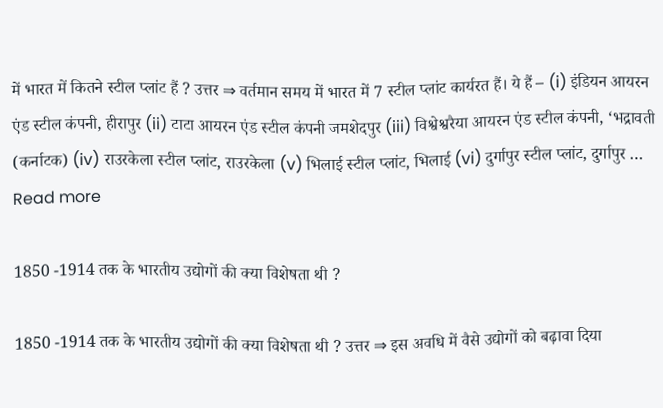में भारत में कितने स्टील प्लांट हैं ? उत्तर ⇒ वर्तमान समय में भारत में 7 स्टील प्लांट कार्यरत हैं। ये हैं – (i) इंडियन आयरन एंड स्टील कंपनी, हीरापुर (ii) टाटा आयरन एंड स्टील कंपनी जमशेदपुर (iii) विश्वेश्वरैया आयरन एंड स्टील कंपनी, ‘भद्रावती (कर्नाटक) (iv) राउरकेला स्टील प्लांट, राउरकेला (v) भिलाई स्टील प्लांट, भिलाई (vi) दुर्गापुर स्टील प्लांट, दुर्गापुर … Read more

1850 -1914 तक के भारतीय उद्योगों की क्या विशेषता थी ?

1850 -1914 तक के भारतीय उद्योगों की क्या विशेषता थी ? उत्तर ⇒ इस अवधि में वैसे उद्योगों को बढ़ावा दिया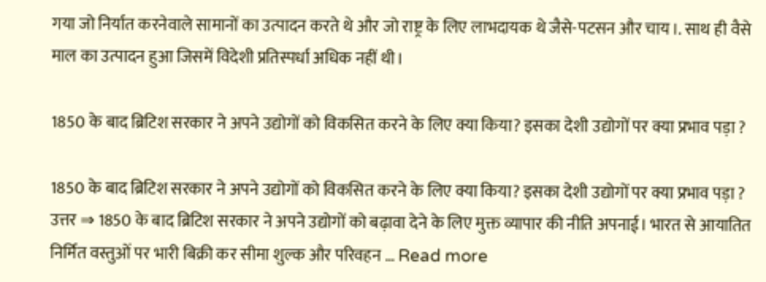गया जो निर्यात करनेवाले सामानों का उत्पादन करते थे और जो राष्ट्र के लिए लाभदायक थे जैसे-पटसन और चाय।. साथ ही वैसे माल का उत्पादन हुआ जिसमें विदेशी प्रतिस्पर्धा अधिक नहीं थी।

1850 के बाद ब्रिटिश सरकार ने अपने उद्योगों को विकसित करने के लिए क्या किया? इसका देशी उद्योगों पर क्या प्रभाव पड़ा ?

1850 के बाद ब्रिटिश सरकार ने अपने उद्योगों को विकसित करने के लिए क्या किया? इसका देशी उद्योगों पर क्या प्रभाव पड़ा ? उत्तर ⇒ 1850 के बाद ब्रिटिश सरकार ने अपने उद्योगों को बढ़ावा देने के लिए मुक्त व्यापार की नीति अपनाई। भारत से आयातित निर्मित वस्तुओं पर भारी बिक्री कर सीमा शुल्क और परिवहन … Read more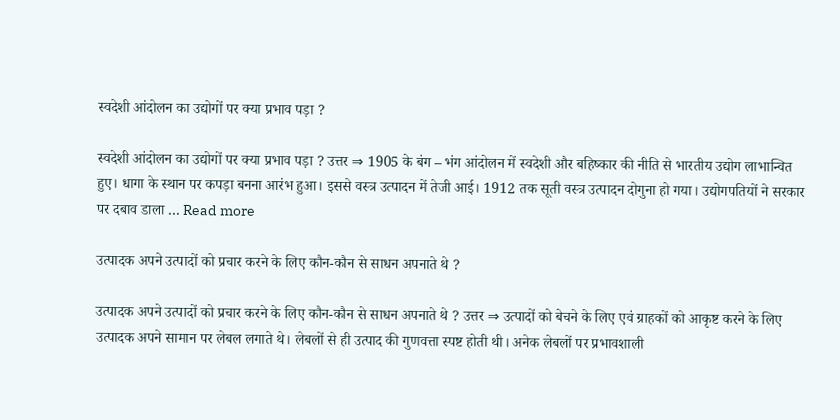स्वदेशी आंदोलन का उद्योगों पर क्या प्रभाव पड़ा ?

स्वदेशी आंदोलन का उद्योगों पर क्या प्रभाव पड़ा ? उत्तर ⇒ 1905 के बंग – भंग आंदोलन में स्वदेशी और बहिष्कार की नीति से भारतीय उद्योग लाभान्वित हुए। धागा के स्थान पर कपड़ा बनना आरंभ हुआ। इससे वस्त्र उत्पादन में तेजी आई। 1912 तक सूती वस्त्र उत्पादन दोगुना हो गया। उद्योगपतियों ने सरकार पर दबाव डाला … Read more

उत्पादक अपने उत्पादों को प्रचार करने के लिए कौन-कौन से साधन अपनाते थे ?

उत्पादक अपने उत्पादों को प्रचार करने के लिए कौन-कौन से साधन अपनाते थे ? उत्तर ⇒ उत्पादों को बेचने के लिए एवं ग्राहकों को आकृष्ट करने के लिए उत्पादक अपने सामान पर लेबल लगाते थे। लेबलों से ही उत्पाद की गुणवत्ता स्पष्ट होती थी। अनेक लेबलों पर प्रभावशाली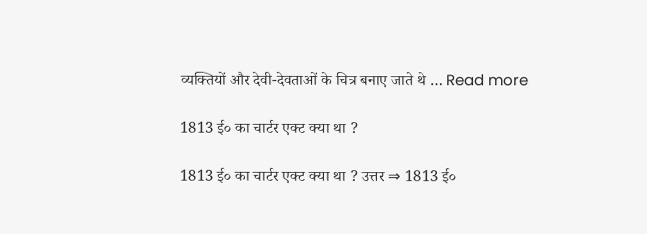व्यक्तियों और देवी-देवताओं के चित्र बनाए जाते थे … Read more

1813 ई० का चार्टर एक्ट क्या था ?

1813 ई० का चार्टर एक्ट क्या था ? उत्तर ⇒ 1813 ई०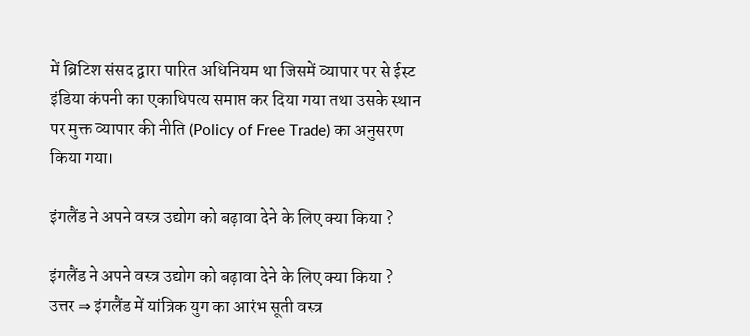में ब्रिटिश संसद द्वारा पारित अधिनियम था जिसमें व्यापार पर से ईस्ट इंडिया कंपनी का एकाधिपत्य समाप्त कर दिया गया तथा उसके स्थान पर मुक्त व्यापार की नीति (Policy of Free Trade) का अनुसरण किया गया।

इंगलैंड ने अपने वस्त्र उद्योग को बढ़ावा देने के लिए क्या किया ?

इंगलैंड ने अपने वस्त्र उद्योग को बढ़ावा देने के लिए क्या किया ? उत्तर ⇒ इंगलैंड में यांत्रिक युग का आरंभ सूती वस्त्र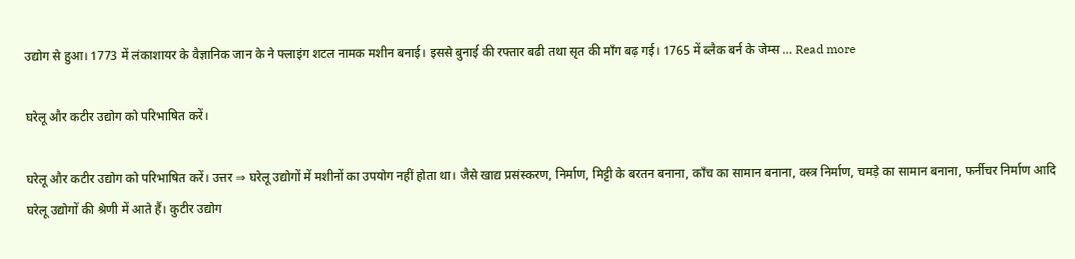उद्योग से हुआ। 1773 में लंकाशायर के वैज्ञानिक जान के ने फ्लाइंग शटल नामक मशीन बनाई। इससे बुनाई की रफ्तार बढी तथा सृत की माँग बढ़ गई। 1765 में ब्लैक बर्न के जेम्स … Read more

घरेलू और कटीर उद्योग को परिभाषित करें।

घरेलू और कटीर उद्योग को परिभाषित करें। उत्तर ⇒ घरेलू उद्योगों में मशीनों का उपयोग नहीं होता था। जैसे खाद्य प्रसंस्करण, निर्माण, मिट्टी के बरतन बनाना, काँच का सामान बनाना, वस्त्र निर्माण, चमड़े का सामान बनाना, फर्नीचर निर्माण आदि घरेलू उद्योगों की श्रेणी में आते हैं। कुटीर उद्योग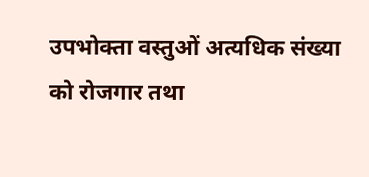उपभोक्ता वस्तुओं अत्यधिक संख्या को रोजगार तथा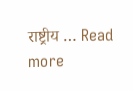राष्ट्रीय … Read more